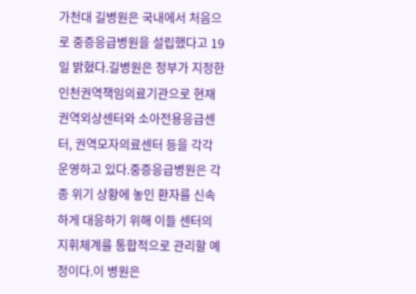가천대 길병원은 국내에서 처음으로 중증응급병원을 설립했다고 19일 밝혔다.길병원은 정부가 지정한 인천권역책임의료기관으로 현재 권역외상센터와 소아전용응급센터, 권역모자의료센터 등을 각각 운영하고 있다.중증응급병원은 각종 위기 상황에 놓인 환자를 신속하게 대응하기 위해 이들 센터의 지휘체계를 통합적으로 관리할 예정이다.이 병원은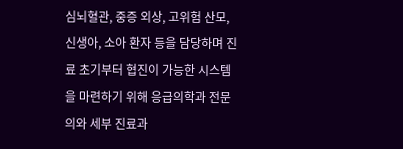심뇌혈관, 중증 외상, 고위험 산모, 신생아, 소아 환자 등을 담당하며 진료 초기부터 협진이 가능한 시스템을 마련하기 위해 응급의학과 전문의와 세부 진료과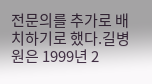전문의를 추가로 배치하기로 했다.길병원은 1999년 2